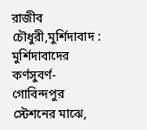রাজীব চৌধুরী,মুর্শিদাবাদ : মুর্শিদাবাদের কর্ণসুবর্ণ-গোবিন্দপুর স্টেশনের মাঝে,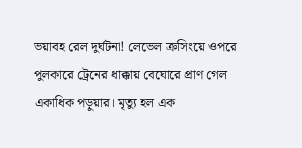ভয়াবহ রেল দুর্ঘটনা! লেভেল ক্রসিংয়ে ওপরে পুলকারে ট্রেনের ধাক্কায় বেঘোরে প্রাণ গেল একাধিক পড়ুয়ার। মৃত্যু হল এক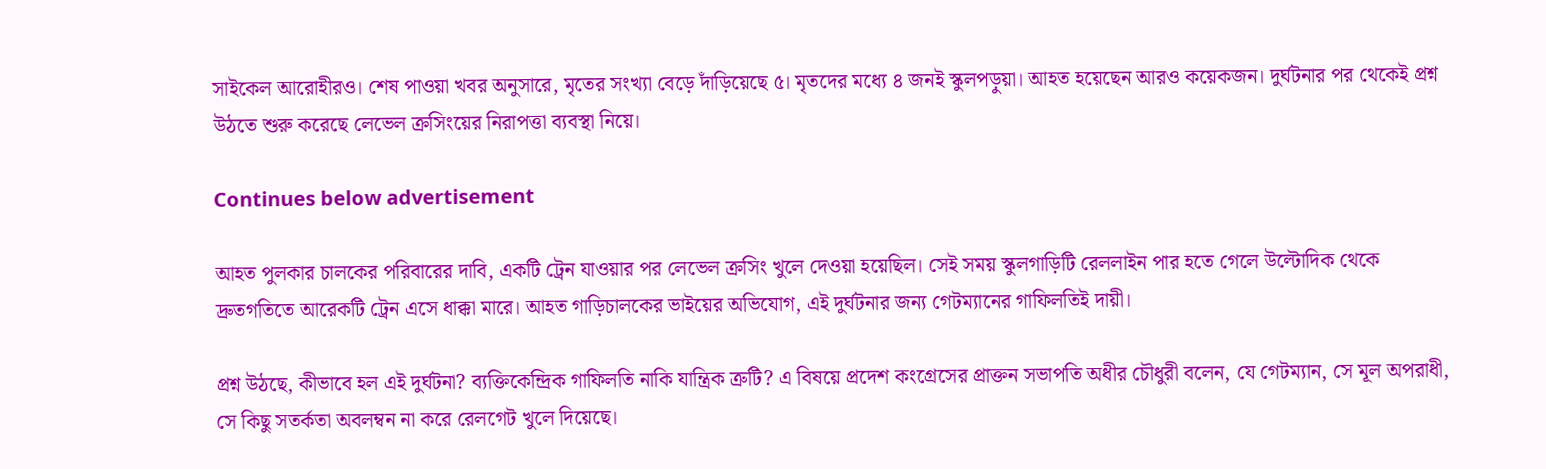সাইকেল আরোহীরও। শেষ পাওয়া খবর অনুসারে, মৃতের সংখ্যা বেড়ে দাঁড়িয়েছে ৫। মৃতদের মধ্যে ৪ জনই স্কুলপড়ুয়া। আহত হয়েছেন আরও কয়েকজন। দুর্ঘটনার পর থেকেই প্রশ্ন উঠতে শুরু করেছে লেভেল ক্রসিংয়ের নিরাপত্তা ব্যবস্থা নিয়ে।

Continues below advertisement

আহত পুলকার চালকের পরিবারের দাবি, একটি ট্রেন যাওয়ার পর লেভেল ক্রসিং খুলে দেওয়া হয়েছিল। সেই সময় স্কুলগাড়িটি রেললাইন পার হতে গেলে উল্টোদিক থেকে দ্রুতগতিতে আরেকটি ট্রেন এসে ধাক্কা মারে। আহত গাড়িচালকের ভাইয়ের অভিযোগ, এই দুর্ঘটনার জন্য গেটম্যানের গাফিলতিই দায়ী।

প্রশ্ন উঠছে, কীভাবে হল এই দুর্ঘটনা? ব্যক্তিকেন্দ্রিক গাফিলতি নাকি যান্ত্রিক ত্রুটি? এ বিষয়ে প্রদেশ কংগ্রেসের প্রাক্তন সভাপতি অধীর চৌধুরী বলেন, যে গেটম্যান, সে মূল অপরাধী, সে কিছু সতর্কতা অবলম্বন না করে রেলগেট খুলে দিয়েছে।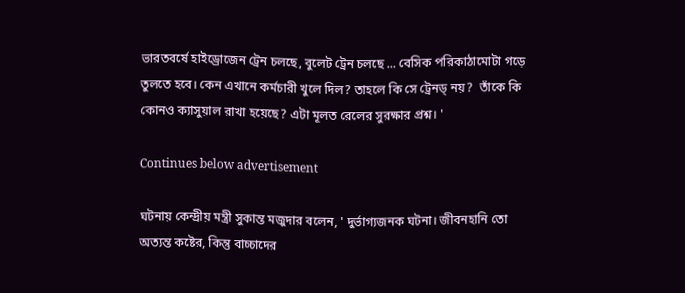ভারতবর্ষে হাইড্রোজেন ট্রেন চলছে, বুলেট ট্রেন চলছে ... বেসিক পরিকাঠামোটা গড়ে তুলতে হবে। কেন এখানে কর্মচারী খুলে দিল? তাহলে কি সে ট্রেনড্ নয়?  তাঁকে কি কোনও ক্যাসুয়াল রাখা হয়েছে? এটা মূলত রেলের সুরক্ষার প্রশ্ন। '

Continues below advertisement

ঘটনায় কেন্দ্রীয় মন্ত্রী সুকান্ত মজুদার বলেন, ' দুর্ভাগ্যজনক ঘটনা। জীবনহানি তো অত্যন্ত কষ্টের, কিন্তু বাচ্চাদের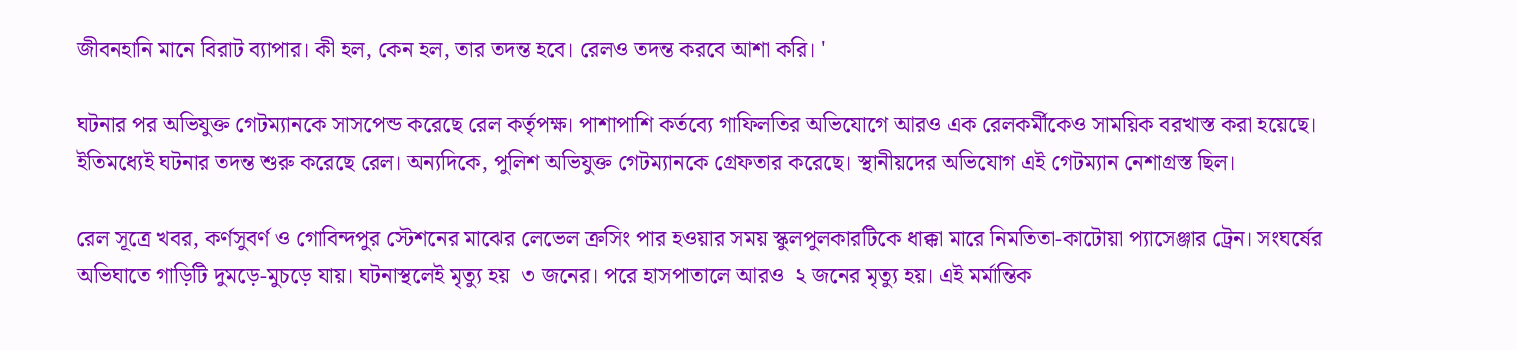জীবনহানি মানে বিরাট ব্যাপার। কী হল, কেন হল, তার তদন্ত হবে। রেলও তদন্ত করবে আশা করি। '

ঘটনার পর অভিযুক্ত গেটম্যানকে সাসপেন্ড করেছে রেল কর্তৃপক্ষ। পাশাপাশি কর্তব্যে গাফিলতির অভিযোগে আরও এক রেলকর্মীকেও সাময়িক বরখাস্ত করা হয়েছে। ইতিমধ্যেই ঘটনার তদন্ত শুরু করেছে রেল। অন্যদিকে, পুলিশ অভিযুক্ত গেটম্যানকে গ্রেফতার করেছে। স্থানীয়দের অভিযোগ এই গেটম্যান নেশাগ্রস্ত ছিল।

রেল সূত্রে খবর, কর্ণসুবর্ণ ও গোবিন্দপুর স্টেশনের মাঝের লেভেল ক্রসিং পার হওয়ার সময় স্কুলপুলকারটিকে ধাক্কা মারে নিমতিতা-কাটোয়া প্যাসেঞ্জার ট্রেন। সংঘর্ষের অভিঘাতে গাড়িটি দুমড়ে-মুচড়ে যায়। ঘটনাস্থলেই মৃত্যু হয়  ৩ জনের। পরে হাসপাতালে আরও  ২ জনের মৃত্যু হয়। এই মর্মান্তিক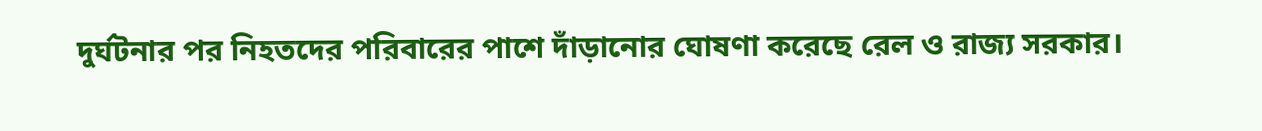দুর্ঘটনার পর নিহতদের পরিবারের পাশে দাঁড়ানোর ঘোষণা করেছে রেল ও রাজ্য সরকার।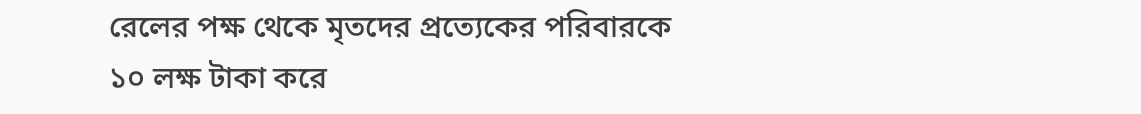রেলের পক্ষ থেকে মৃতদের প্রত্যেকের পরিবারকে ১০ লক্ষ টাকা করে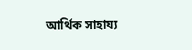আর্থিক সাহায্য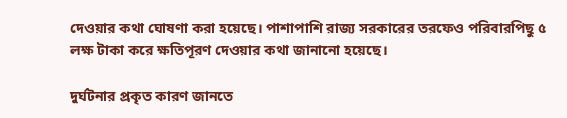দেওয়ার কথা ঘোষণা করা হয়েছে। পাশাপাশি রাজ্য সরকারের তরফেও পরিবারপিছু ৫ লক্ষ টাকা করে ক্ষতিপূরণ দেওয়ার কথা জানানো হয়েছে।

দুর্ঘটনার প্রকৃত কারণ জানতে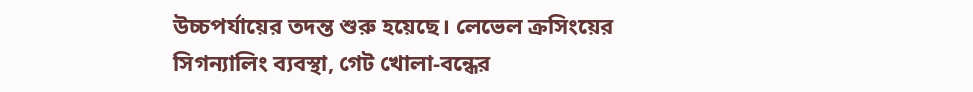উচ্চপর্যায়ের তদন্ত শুরু হয়েছে। লেভেল ক্রসিংয়ের সিগন্যালিং ব্যবস্থা, গেট খোলা-বন্ধের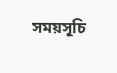সময়সূচি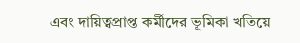এবং দায়িত্বপ্রাপ্ত কর্মীদের ভূমিকা খতিয়ে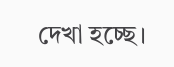দেখা হচ্ছে।